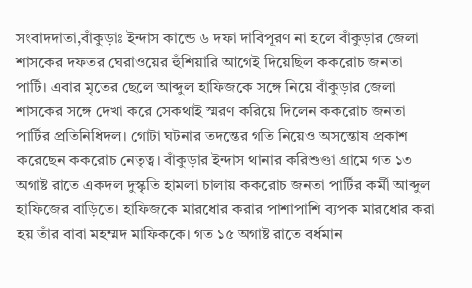সংবাদদাতা,বাঁকুড়াঃ ইন্দাস কান্ডে ৬ দফা দাবিপূরণ না হলে বাঁকুড়ার জেলা শাসকের দফতর ঘেরাওয়ের হুঁশিয়ারি আগেই দিয়েছিল ককরোচ জনতা পার্টি। এবার মৃতের ছেলে আব্দুল হাফিজকে সঙ্গে নিয়ে বাঁকুড়ার জেলা শাসকের সঙ্গে দেখা করে সেকথাই স্মরণ করিয়ে দিলেন ককরোচ জনতা পার্টির প্রতিনিধিদল। গোটা ঘটনার তদন্তের গতি নিয়েও অসন্তোষ প্রকাশ করেছেন ককরোচ নেতৃত্ব। বাঁকুড়ার ইন্দাস থানার করিশুণ্ডা গ্রামে গত ১৩ অগাষ্ট রাতে একদল দুস্কৃতি হামলা চালায় ককরোচ জনতা পার্টির কর্মী আব্দুল হাফিজের বাড়িতে। হাফিজকে মারধোর করার পাশাপাশি ব্যপক মারধোর করা হয় তাঁর বাবা মহম্মদ মাফিককে। গত ১৫ অগাষ্ট রাতে বর্ধমান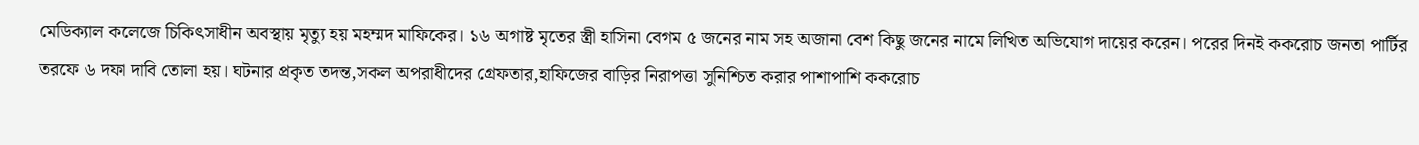মেডিক্যাল কলেজে চিকিৎসাধীন অবস্থায় মৃত্যু হয় মহম্মদ মাফিকের। ১৬ অগাষ্ট মৃতের স্ত্রী হাসিনা বেগম ৫ জনের নাম সহ অজানা বেশ কিছু জনের নামে লিখিত অভিযোগ দায়ের করেন। পরের দিনই ককরোচ জনতা পার্টির তরফে ৬ দফা দাবি তোলা হয়। ঘটনার প্রকৃত তদন্ত,সকল অপরাধীদের গ্রেফতার,হাফিজের বাড়ির নিরাপত্তা সুনিশ্চিত করার পাশাপাশি ককরোচ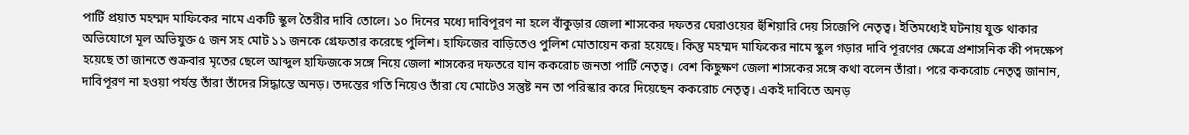পার্টি প্রয়াত মহম্মদ মাফিকের নামে একটি স্কুল তৈরীর দাবি তোলে। ১০ দিনের মধ্যে দাবিপূরণ না হলে বাঁকুড়ার জেলা শাসকের দফতর ঘেরাওয়ের হুঁশিয়ারি দেয় সিজেপি নেতৃত্ব। ইতিমধ্যেই ঘটনায় যুক্ত থাকার অভিযোগে মূল অভিযুক্ত ৫ জন সহ মোট ১১ জনকে গ্রেফতার করেছে পুলিশ। হাফিজের বাড়িতেও পুলিশ মোতায়েন করা হয়েছে। কিন্তু মহম্মদ মাফিকের নামে স্কুল গড়ার দাবি পূরণের ক্ষেত্রে প্রশাসনিক কী পদক্ষেপ হয়েছে তা জানতে শুক্রবার মৃতের ছেলে আব্দুল হাফিজকে সঙ্গে নিয়ে জেলা শাসকের দফতরে যান ককরোচ জনতা পার্টি নেতৃত্ব। বেশ কিছুক্ষণ জেলা শাসকের সঙ্গে কথা বলেন তাঁরা। পরে ককরোচ নেতৃত্ব জানান, দাবিপূরণ না হওয়া পর্যন্ত তাঁরা তাঁদের সিদ্ধান্তে অনড়। তদন্তের গতি নিয়েও তাঁরা যে মোটেও সন্তুষ্ট নন তা পরিস্কার করে দিয়েছেন ককরোচ নেতৃত্ব। একই দাবিতে অনড়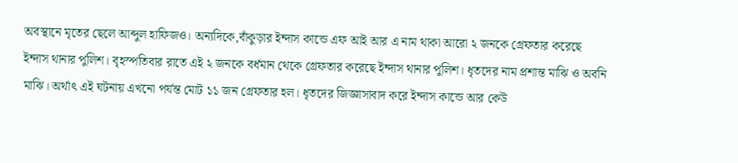অবস্থানে মৃতের ছেলে আব্দুল হাফিজও। অন্যদিকে,বাঁকুড়ার ইন্দাস কান্ডে এফ আই আর এ নাম থাকা আরো ২ জনকে গ্রেফতার করেছে ইন্দাস থানার পুলিশ। বৃহস্পতিবার রাতে এই ২ জনকে বর্ধমান থেকে গ্রেফতার করেছে ইন্দাস থানার পুলিশ। ধৃতদের নাম প্রশান্ত মাঝি ও অবনি মাঝি। অর্থাৎ এই ঘটনায় এখনো পর্যন্ত মোট ১১ জন গ্রেফতার হল। ধৃতদের জিজ্ঞাসাবাদ করে ইন্দাস কান্ডে আর কেউ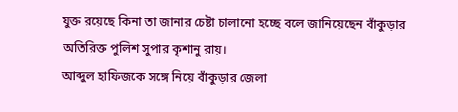যুক্ত রয়েছে কিনা তা জানার চেষ্টা চালানো হচ্ছে বলে জানিয়েছেন বাঁকুড়ার অতিরিক্ত পুলিশ সুপার কৃশানু রায়।
আব্দুল হাফিজকে সঙ্গে নিয়ে বাঁকুড়ার জেলা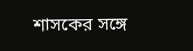শাসকের সঙ্গে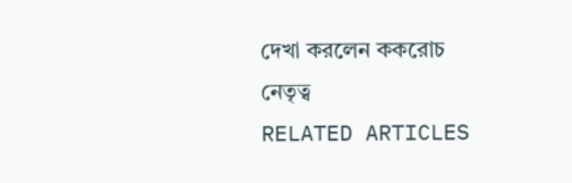দেখা করলেন ককরোচ নেতৃত্ব
RELATED ARTICLES